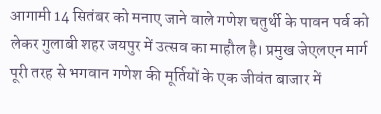आगामी 14 सितंबर को मनाए जाने वाले गणेश चतुर्थी के पावन पर्व को लेकर गुलाबी शहर जयपुर में उत्सव का माहौल है। प्रमुख जेएलएन मार्ग पूरी तरह से भगवान गणेश की मूर्तियों के एक जीवंत बाजार में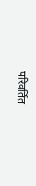परिवर्तित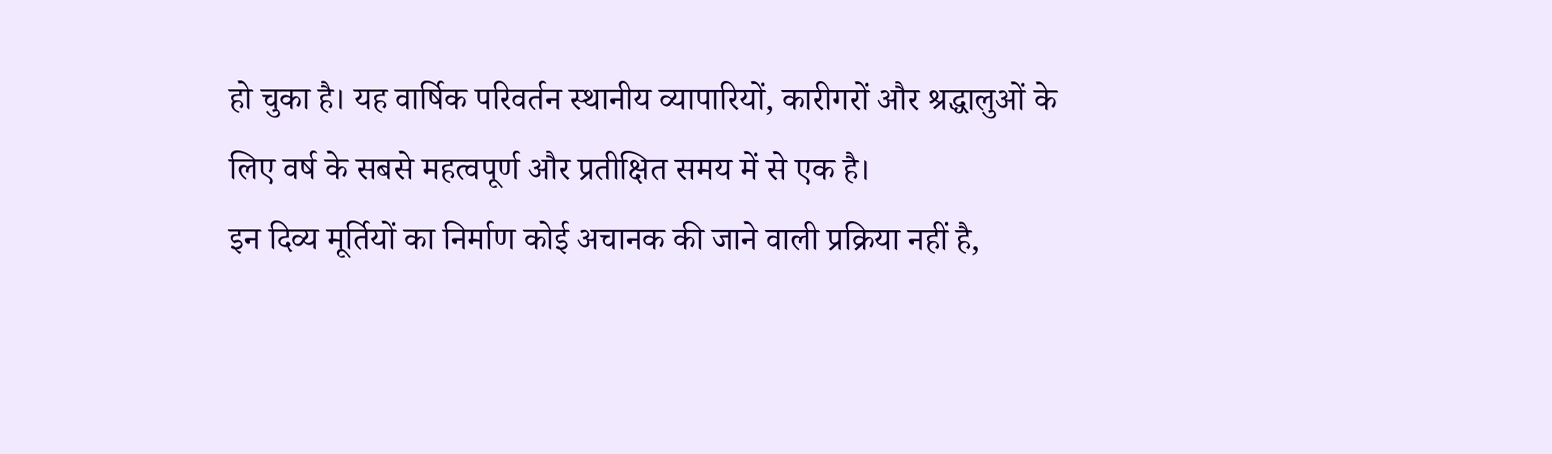हो चुका है। यह वार्षिक परिवर्तन स्थानीय व्यापारियों, कारीगरों और श्रद्धालुओं के लिए वर्ष के सबसे महत्वपूर्ण और प्रतीक्षित समय में से एक है।
इन दिव्य मूर्तियों का निर्माण कोई अचानक की जाने वाली प्रक्रिया नहीं है,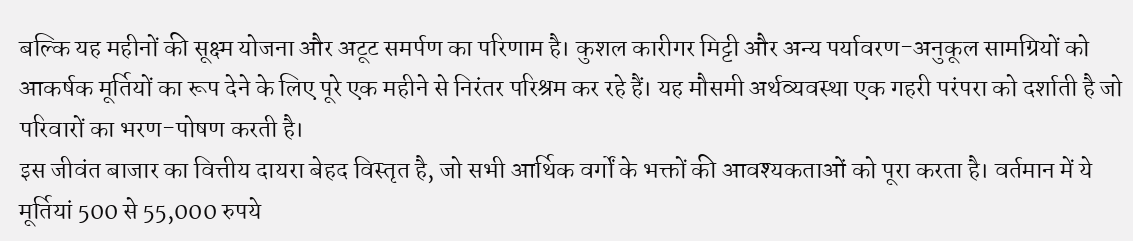बल्कि यह महीनों की सूक्ष्म योजना और अटूट समर्पण का परिणाम है। कुशल कारीगर मिट्टी और अन्य पर्यावरण-अनुकूल सामग्रियों को आकर्षक मूर्तियों का रूप देने के लिए पूरे एक महीने से निरंतर परिश्रम कर रहे हैं। यह मौसमी अर्थव्यवस्था एक गहरी परंपरा को दर्शाती है जो परिवारों का भरण-पोषण करती है।
इस जीवंत बाजार का वित्तीय दायरा बेहद विस्तृत है, जो सभी आर्थिक वर्गों के भक्तों की आवश्यकताओं को पूरा करता है। वर्तमान में ये मूर्तियां 500 से 55,000 रुपये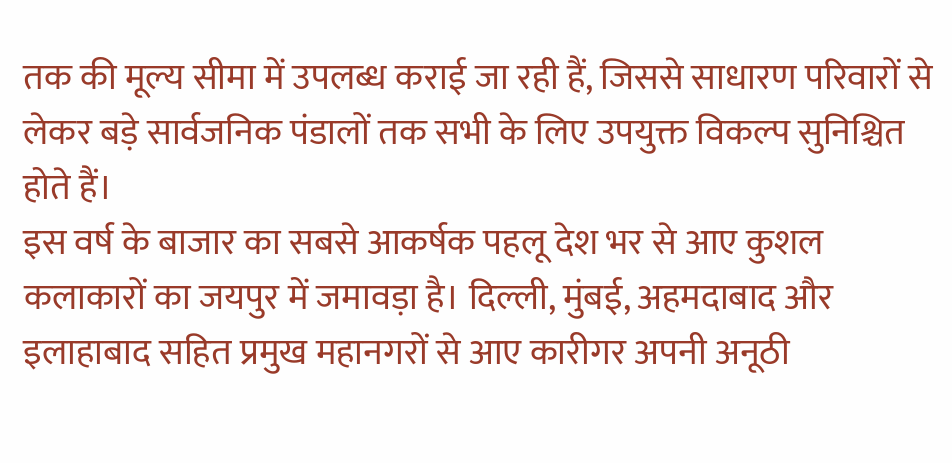तक की मूल्य सीमा में उपलब्ध कराई जा रही हैं, जिससे साधारण परिवारों से लेकर बड़े सार्वजनिक पंडालों तक सभी के लिए उपयुक्त विकल्प सुनिश्चित होते हैं।
इस वर्ष के बाजार का सबसे आकर्षक पहलू देश भर से आए कुशल कलाकारों का जयपुर में जमावड़ा है। दिल्ली, मुंबई, अहमदाबाद और इलाहाबाद सहित प्रमुख महानगरों से आए कारीगर अपनी अनूठी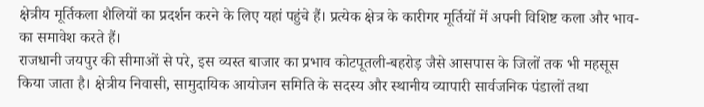क्षेत्रीय मूर्तिकला शैलियों का प्रदर्शन करने के लिए यहां पहुंचे हैं। प्रत्येक क्षेत्र के कारीगर मूर्तियों में अपनी विशिष्ट कला और भाव- का समावेश करते हैं।
राजधानी जयपुर की सीमाओं से परे, इस व्यस्त बाजार का प्रभाव कोटपूतली-बहरोड़ जैसे आसपास के जिलों तक भी महसूस किया जाता है। क्षेत्रीय निवासी, सामुदायिक आयोजन समिति के सदस्य और स्थानीय व्यापारी सार्वजनिक पंडालों तथा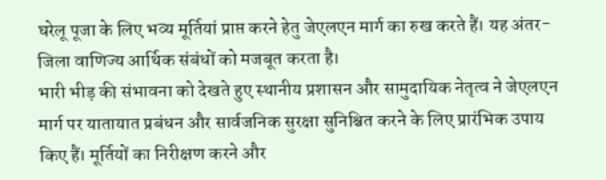घरेलू पूजा के लिए भव्य मूर्तियां प्राप्त करने हेतु जेएलएन मार्ग का रुख करते हैं। यह अंतर-जिला वाणिज्य आर्थिक संबंधों को मजबूत करता है।
भारी भीड़ की संभावना को देखते हुए स्थानीय प्रशासन और सामुदायिक नेतृत्व ने जेएलएन मार्ग पर यातायात प्रबंधन और सार्वजनिक सुरक्षा सुनिश्चित करने के लिए प्रारंभिक उपाय किए हैं। मूर्तियों का निरीक्षण करने और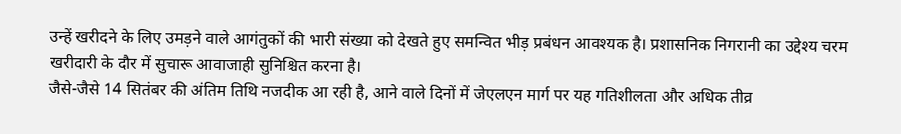उन्हें खरीदने के लिए उमड़ने वाले आगंतुकों की भारी संख्या को देखते हुए समन्वित भीड़ प्रबंधन आवश्यक है। प्रशासनिक निगरानी का उद्देश्य चरम खरीदारी के दौर में सुचारू आवाजाही सुनिश्चित करना है।
जैसे-जैसे 14 सितंबर की अंतिम तिथि नजदीक आ रही है, आने वाले दिनों में जेएलएन मार्ग पर यह गतिशीलता और अधिक तीव्र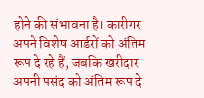होने की संभावना है। कारीगर अपने विशेष आर्डरों को अंतिम रूप दे रहे हैं, जबकि खरीदार अपनी पसंद को अंतिम रूप दे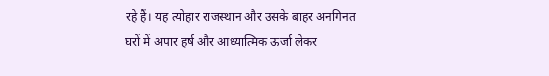रहे हैं। यह त्योहार राजस्थान और उसके बाहर अनगिनत घरों में अपार हर्ष और आध्यात्मिक ऊर्जा लेकर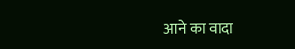आने का वादा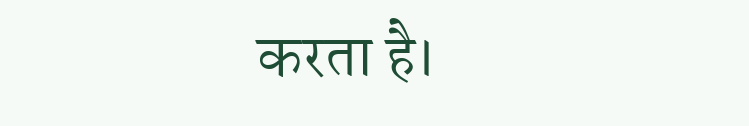करता है।